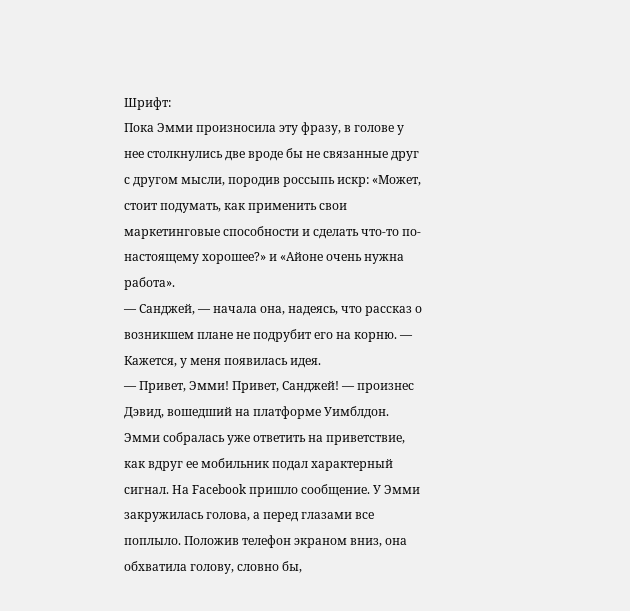Шрифт:
Пока Эмми произносила эту фразу, в голове у нее столкнулись две вроде бы не связанные друг с другом мысли, породив россыпь искр: «Может, стоит подумать, как применить свои маркетинговые способности и сделать что-то по-настоящему хорошее?» и «Айоне очень нужна работа».
— Санджей, — начала она, надеясь, что рассказ о возникшем плане не подрубит его на корню. — Кажется, у меня появилась идея.
— Привет, Эмми! Привет, Санджей! — произнес Дэвид, вошедший на платформе Уимблдон.
Эмми собралась уже ответить на приветствие, как вдруг ее мобильник подал характерный сигнал. На Facebook пришло сообщение. У Эмми закружилась голова, а перед глазами все поплыло. Положив телефон экраном вниз, она обхватила голову, словно бы,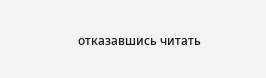отказавшись читать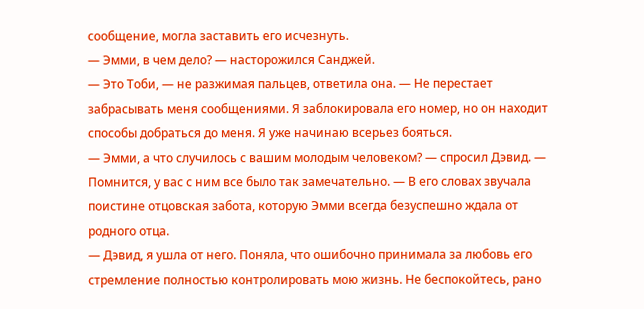сообщение, могла заставить его исчезнуть.
— Эмми, в чем дело? — насторожился Санджей.
— Это Тоби, — не разжимая пальцев, ответила она. — Не перестает забрасывать меня сообщениями. Я заблокировала его номер, но он находит способы добраться до меня. Я уже начинаю всерьез бояться.
— Эмми, а что случилось с вашим молодым человеком? — спросил Дэвид. — Помнится, у вас с ним все было так замечательно. — В его словах звучала поистине отцовская забота, которую Эмми всегда безуспешно ждала от родного отца.
— Дэвид, я ушла от него. Поняла, что ошибочно принимала за любовь его стремление полностью контролировать мою жизнь. Не беспокойтесь, рано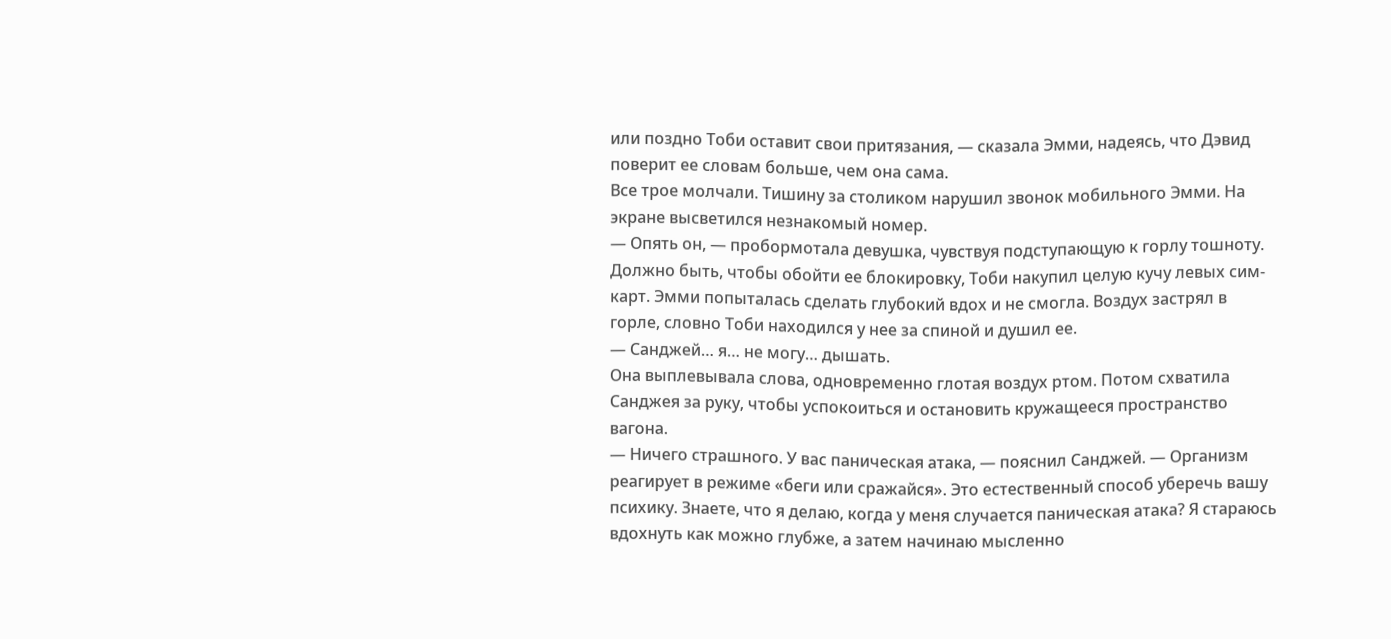или поздно Тоби оставит свои притязания, — сказала Эмми, надеясь, что Дэвид поверит ее словам больше, чем она сама.
Все трое молчали. Тишину за столиком нарушил звонок мобильного Эмми. На экране высветился незнакомый номер.
— Опять он, — пробормотала девушка, чувствуя подступающую к горлу тошноту.
Должно быть, чтобы обойти ее блокировку, Тоби накупил целую кучу левых сим-карт. Эмми попыталась сделать глубокий вдох и не смогла. Воздух застрял в горле, словно Тоби находился у нее за спиной и душил ее.
— Санджей… я… не могу… дышать.
Она выплевывала слова, одновременно глотая воздух ртом. Потом схватила Санджея за руку, чтобы успокоиться и остановить кружащееся пространство вагона.
— Ничего страшного. У вас паническая атака, — пояснил Санджей. — Организм реагирует в режиме «беги или сражайся». Это естественный способ уберечь вашу психику. Знаете, что я делаю, когда у меня случается паническая атака? Я стараюсь вдохнуть как можно глубже, а затем начинаю мысленно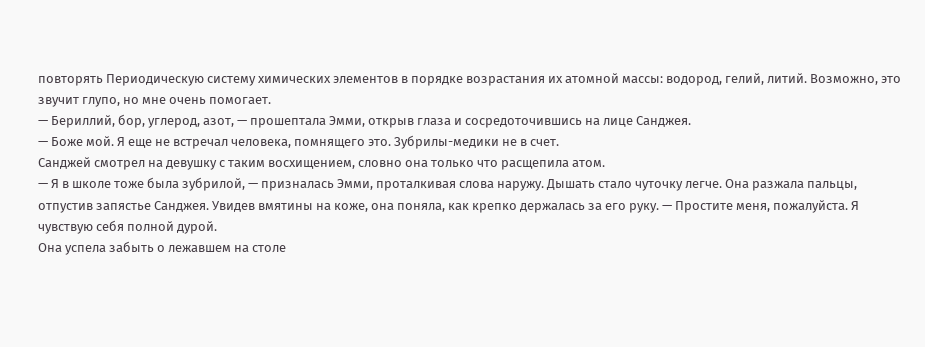повторять Периодическую систему химических элементов в порядке возрастания их атомной массы: водород, гелий, литий. Возможно, это звучит глупо, но мне очень помогает.
— Бериллий, бор, углерод, азот, — прошептала Эмми, открыв глаза и сосредоточившись на лице Санджея.
— Боже мой. Я еще не встречал человека, помнящего это. Зубрилы-медики не в счет.
Санджей смотрел на девушку с таким восхищением, словно она только что расщепила атом.
— Я в школе тоже была зубрилой, — призналась Эмми, проталкивая слова наружу. Дышать стало чуточку легче. Она разжала пальцы, отпустив запястье Санджея. Увидев вмятины на коже, она поняла, как крепко держалась за его руку. — Простите меня, пожалуйста. Я чувствую себя полной дурой.
Она успела забыть о лежавшем на столе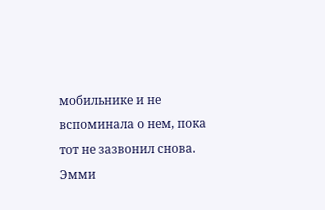мобильнике и не вспоминала о нем, пока тот не зазвонил снова. Эмми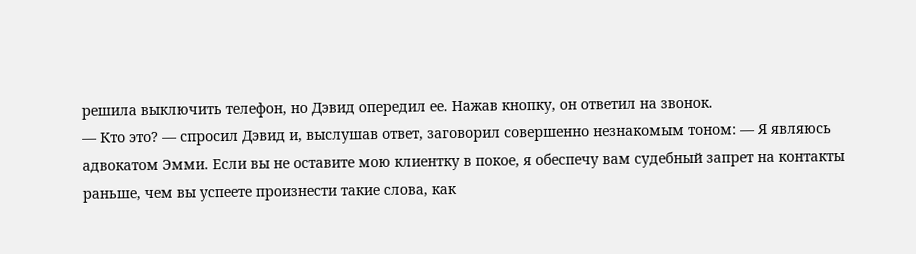решила выключить телефон, но Дэвид опередил ее. Нажав кнопку, он ответил на звонок.
— Кто это? — спросил Дэвид и, выслушав ответ, заговорил совершенно незнакомым тоном: — Я являюсь адвокатом Эмми. Если вы не оставите мою клиентку в покое, я обеспечу вам судебный запрет на контакты раньше, чем вы успеете произнести такие слова, как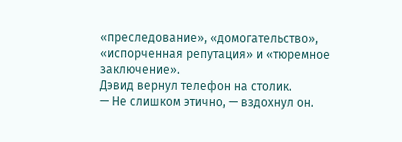«преследование», «домогательство», «испорченная репутация» и «тюремное заключение».
Дэвид вернул телефон на столик.
— Не слишком этично, — вздохнул он.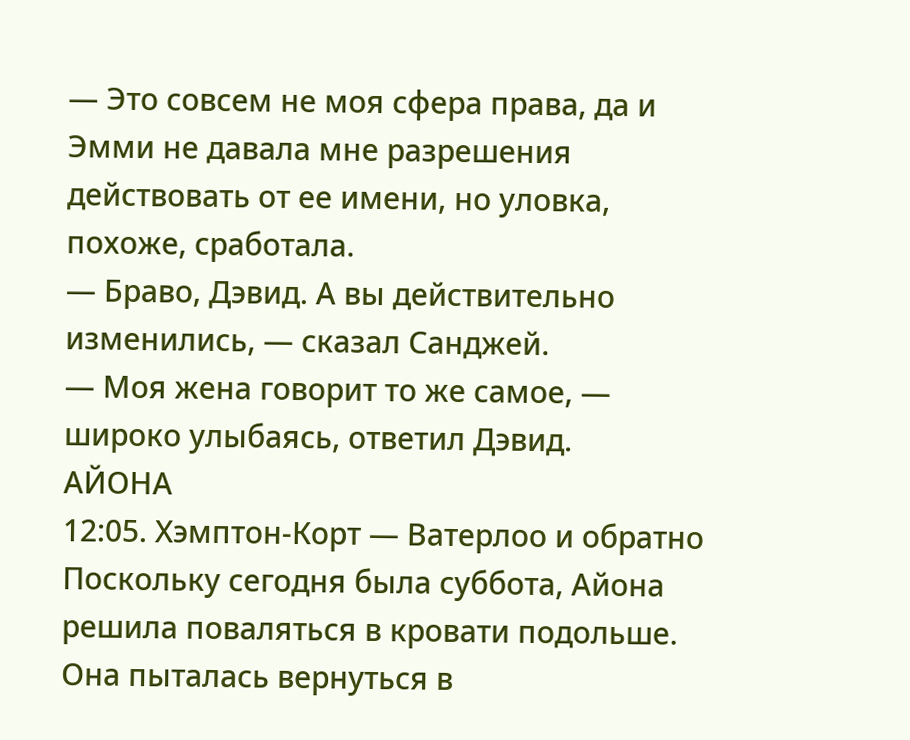— Это совсем не моя сфера права, да и Эмми не давала мне разрешения действовать от ее имени, но уловка, похоже, сработала.
— Браво, Дэвид. А вы действительно изменились, — сказал Санджей.
— Моя жена говорит то же самое, — широко улыбаясь, ответил Дэвид.
АЙОНА
12:05. Хэмптон-Корт — Ватерлоо и обратно
Поскольку сегодня была суббота, Айона решила поваляться в кровати подольше. Она пыталась вернуться в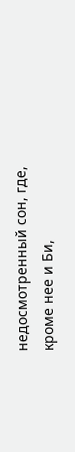недосмотренный сон, где, кроме нее и Би,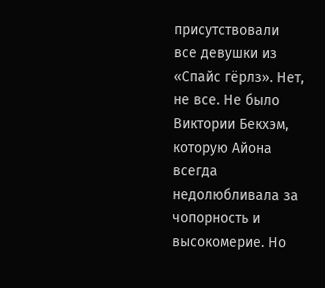присутствовали все девушки из «Спайс гёрлз». Нет, не все. Не было Виктории Бекхэм, которую Айона всегда недолюбливала за чопорность и высокомерие. Но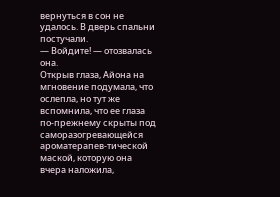вернуться в сон не удалось. В дверь спальни постучали.
— Войдите! — отозвалась она.
Открыв глаза, Айона на мгновение подумала, что ослепла, но тут же вспомнила, что ее глаза по-прежнему скрыты под саморазогревающейся ароматерапев-тической маской, которую она вчера наложила,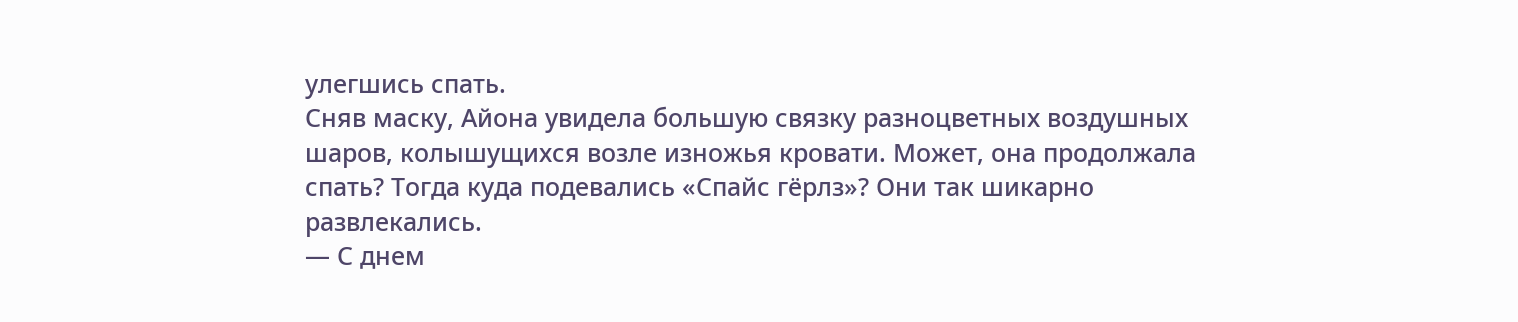улегшись спать.
Сняв маску, Айона увидела большую связку разноцветных воздушных шаров, колышущихся возле изножья кровати. Может, она продолжала спать? Тогда куда подевались «Спайс гёрлз»? Они так шикарно развлекались.
— С днем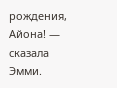рождения, Айона! — сказала Эмми.